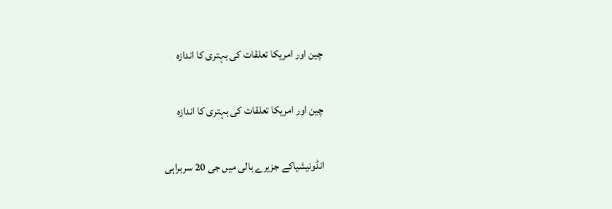چین اور امریکا تعلقات کی بہتری کا اندازہ

چین اور امریکا تعلقات کی بہتری کا اندازہ

انڈونیشیاکے جزیرے بالی میں جی 20 سربراہی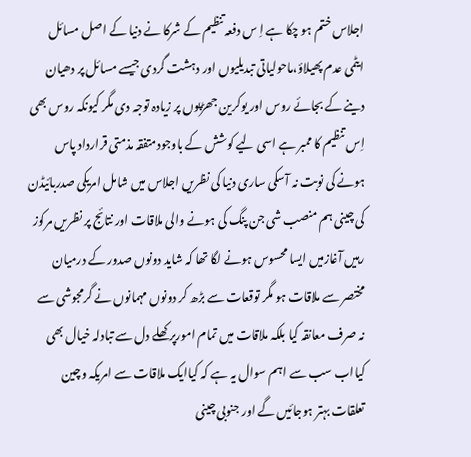اجلاس ختم ہو چکا ہے اِ س دفعہ تنظیم کے شرکا نے دنیا کے اصل مسائل ایٹمی عدم پھیلاؤ،ماحولیاتی تبدیلیوں اور دہشت گردی جیسے مسائل پر دھیان دینے کے بجائے روس اور یوکرین جھڑپوں پر زیادہ توجہ دی مگر کیونکہ روس بھی اِس تنظیم کا ممبر ہے اسی لیے کوشش کے باوجودمتفقہ مذمتی قرارداد پاس ہونے کی نوبت نہ آسکی ساری دنیا کی نظریں اجلاس میں شامل امریکی صدربائیڈن کی چینی ہم منصب شی جن پنگ کی ہونے والی ملاقات اور نتائج پر نظریں مرکوز رہیں آغازمیں ایسا محسوس ہونے لگا تھا کہ شاید دونوں صدور کے درمیان مختصر سے ملاقات ہو مگر توقعات سے بڑھ کر دونوں مہمانوں نے گرمجوشی سے نہ صرف معانقہ کیا بلکہ ملاقات میں تمام امورپر کھلے دل سے تبادلہ خیال بھی کیااب سب سے اہم سوال یہ ہے کہ کیاایک ملاقات سے امریکہ وچین تعلقات بہتر ہوجائیں گے اور جنوبی چینی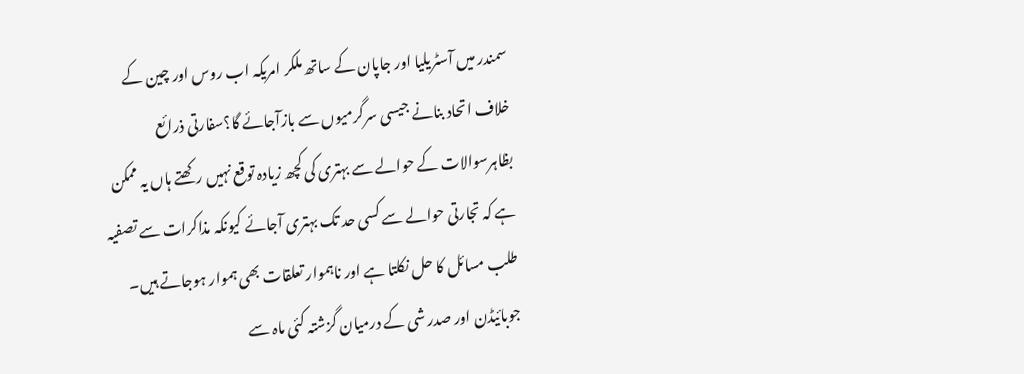سمندر میں آسٹریلیا اور جاپان کے ساتھ ملکر امریکہ اب روس اور چین کے خلاف اتحاد بنانے جیسی سرگرمیوں سے بازآجائے گا؟سفارتی ذرائع بظاہرسوالات کے حوالے سے بہتری کی کچھ زیادہ توقع نہیں رکھتے ہاں یہ ممکن ہے کہ تجارتی حوالے سے کسی حد تک بہتری آجائے کیونکہ مذاکرات سے تصفیہ طلب مسائل کا حل نکلتا ہے اور ناہموار تعلقات بھی ہموار ہوجاتے ہیں۔
جوبائیڈن اور صدر شی کے درمیان گزشتہ کئی ماہ سے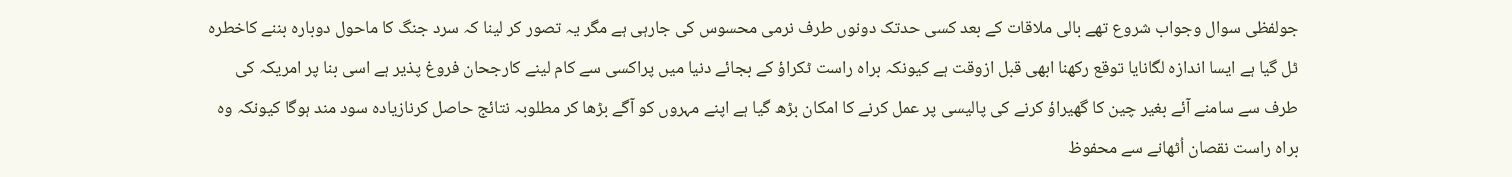جولفظی سوال وجواب شروع تھے بالی ملاقات کے بعد کسی حدتک دونوں طرف نرمی محسوس کی جارہی ہے مگر یہ تصور کر لینا کہ سرد جنگ کا ماحول دوبارہ بننے کاخطرہ ٹل گیا ہے ایسا اندازہ لگانایا توقع رکھنا ابھی قبل ازوقت ہے کیونکہ براہ راست ٹکراؤ کے بجائے دنیا میں پراکسی سے کام لینے کارجحان فروغ پذیر ہے اسی بنا پر امریکہ کی طرف سے سامنے آئے بغیر چین کا گھیراؤ کرنے کی پالیسی پر عمل کرنے کا امکان بڑھ گیا ہے اپنے مہروں کو آگے بڑھا کر مطلوبہ نتائج حاصل کرنازیادہ سود مند ہوگا کیونکہ وہ براہ راست نقصان اُٹھانے سے محفوظ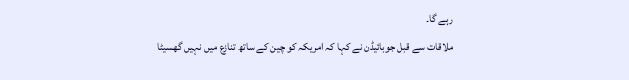رہے گا۔
ملاقات سے قبل جوبائیڈن نے کہا کہ امریکہ کو چین کے ساتھ تنازع میں نہیں گھسیٹا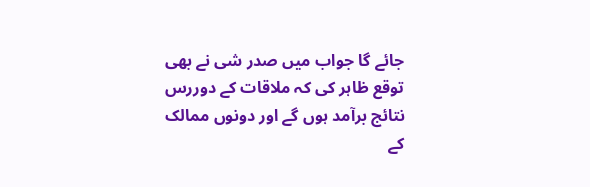جائے گا جواب میں صدر شی نے بھی توقع ظاہر کی کہ ملاقات کے دوررس نتائج برآمد ہوں گے اور دونوں ممالک کے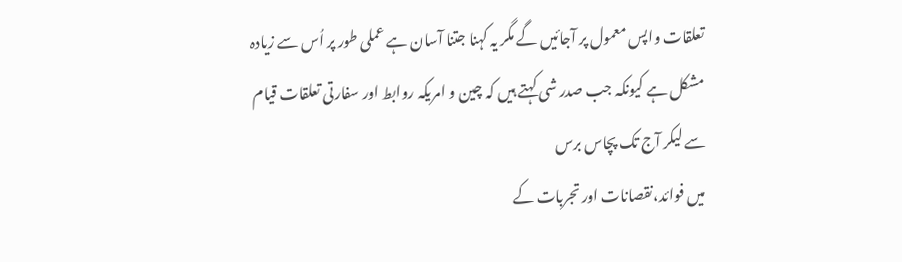تعلقات واپس معمول پر آجائیں گے مگر یہ کہنا جتنا آسان ہے عملی طور پر اُس سے زیادہ مشکل ہے کیونکہ جب صدر شی کہتے ہیں کہ چین و امریکہ روابط اور سفارتی تعلقات قیام سے لیکر آج تک پچاس برس
میں فوائد،نقصانات اور تجربات کے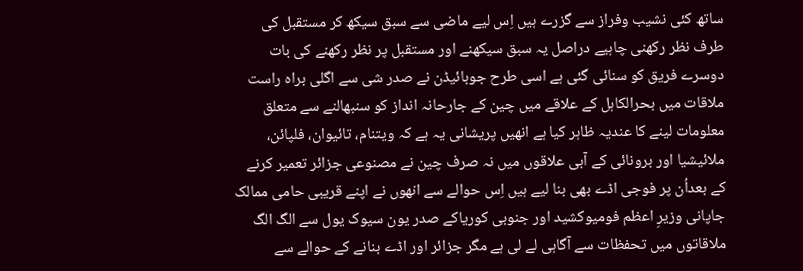ساتھ کئی نشیب وفراز سے گزرے ہیں اِس لیے ماضی سے سبق سیکھ کر مستقبل کی طرف نظر رکھنی چاہیے دراصل یہ سبق سیکھنے اور مستقبل پر نظر رکھنے کی بات دوسرے فریق کو سنائی گئی ہے اسی طرح جوبائیڈن نے صدر شی سے اگلی براہ راست ملاقات میں بحرالکاہل کے علاقے میں چین کے جارحانہ انداز کو سنبھالنے سے متعلق معلومات لینے کا عندیہ ظاہر کیا ہے انھیں پریشانی یہ ہے کہ ویتنام، تائیوان، فلپائن، ملائیشیا اور برونائی کے آبی علاقوں میں نہ صرف چین نے مصنوعی جزائر تعمیر کرنے کے بعداُن پر فوجی اڈے بھی بنا لیے ہیں اِس حوالے سے انھوں نے اپنے قریبی حامی ممالک جاپانی وزیرِ اعظم فومیوکشید اور جنوبی کوریاکے صدر یون سیوک یول سے الگ الگ ملاقاتوں میں تحفظات سے آگاہی لے لی ہے مگر جزائر اور اڈے بنانے کے حوالے سے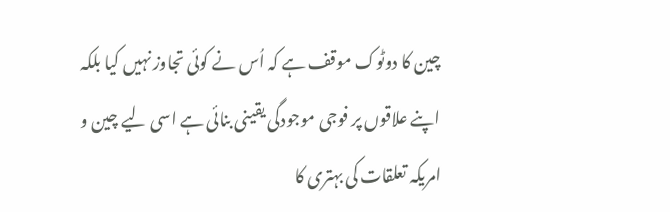چین کا دوٹوک موقف ہے کہ اُس نے کوئی تجاوز نہیں کیا بلکہ اپنے علاقوں پر فوجی موجودگی یقینی بنائی ہے اسی لیے چین و امریکہ تعلقات کی بہتری کا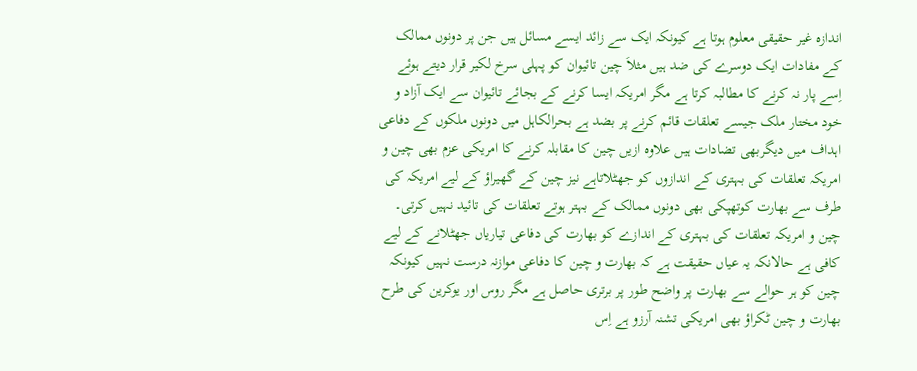اندازہ غیر حقیقی معلوم ہوتا ہے کیونکہ ایک سے زائد ایسے مسائل ہیں جن پر دونوں ممالک کے مفادات ایک دوسرے کی ضد ہیں مثلاَ چین تائیوان کو پہلی سرخ لکیر قرار دیتے ہوئے اِسے پار نہ کرنے کا مطالبہ کرتا ہے مگر امریکہ ایسا کرنے کے بجائے تائیوان سے ایک آزاد و خود مختار ملک جیسے تعلقات قائم کرنے پر بضد ہے بحرالکاہل میں دونوں ملکوں کے دفاعی اہداف میں دیگربھی تضادات ہیں علاوہ ازیں چین کا مقابلہ کرنے کا امریکی عزم بھی چین و امریکہ تعلقات کی بہتری کے اندازوں کو جھٹلاتاہے نیز چین کے گھیراؤ کے لیے امریکہ کی طرف سے بھارت کوتھپکی بھی دونوں ممالک کے بہتر ہوتے تعلقات کی تائید نہیں کرتی۔
چین و امریکہ تعلقات کی بہتری کے اندازے کو بھارت کی دفاعی تیاریاں جھٹلانے کے لیے کافی ہے حالانکہ یہ عیاں حقیقت ہے کہ بھارت و چین کا دفاعی موازنہ درست نہیں کیونکہ چین کو ہر حوالے سے بھارت پر واضح طور پر برتری حاصل ہے مگر روس اور یوکرین کی طرح بھارت و چین ٹکراؤ بھی امریکی تشنہ آرزو ہے اِس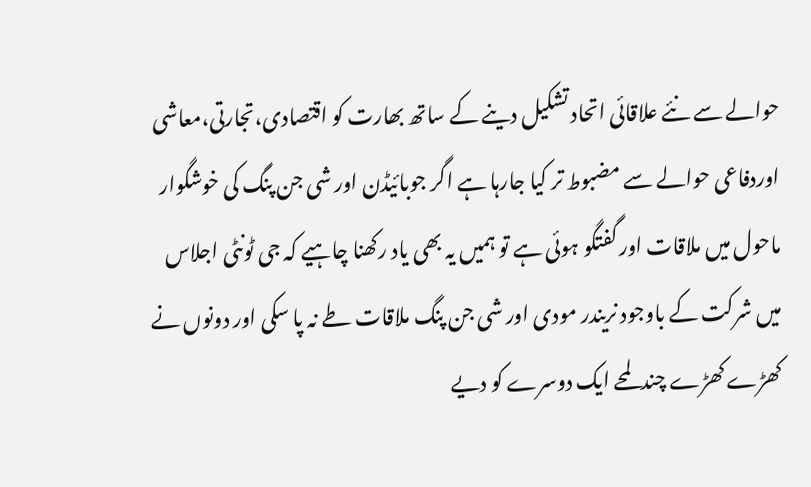حوالے سے نئے علاقائی اتحاد تشکیل دینے کے ساتھ بھارت کو اقتصادی،تجارتی،معاشی اوردفاعی حوالے سے مضبوط تر کیا جارہا ہے اگر جوبائیڈن اور شی جن پنگ کی خوشگوار ماحول میں ملاقات اور گفتگو ہوئی ہے تو ہمیں یہ بھی یاد رکھنا چاہیے کہ جی ٹونٹی اجلاس میں شرکت کے باوجود نریندر مودی اور شی جن پنگ ملاقات طے نہ پا سکی اور دونوں نے کھڑے کھڑے چندلمحے ایک دوسرے کو دیے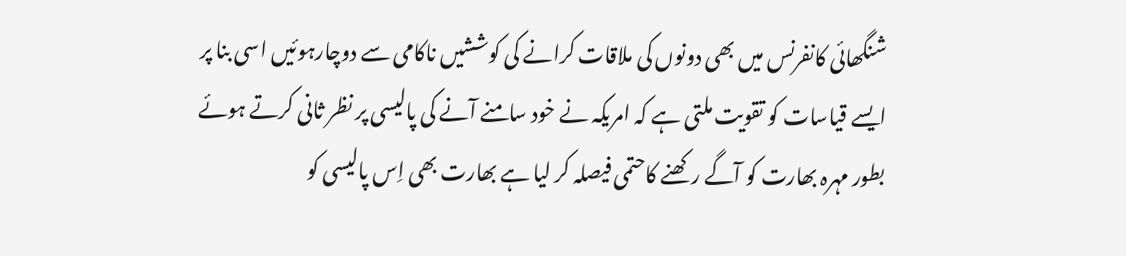شنگھائی کانفرنس میں بھی دونوں کی ملاقات کرانے کی کوششیں ناکامی سے دوچارہوئیں اسی بنا پر ایسے قیاسات کو تقویت ملتی ہے کہ امریکہ نے خود سامنے آنے کی پالیسی پر نظر ثانی کرتے ہوئے بطور مہرہ بھارت کو آگے رکھنے کاحتمی فیصلہ کر لیا ہے بھارت بھی اِس پالیسی کو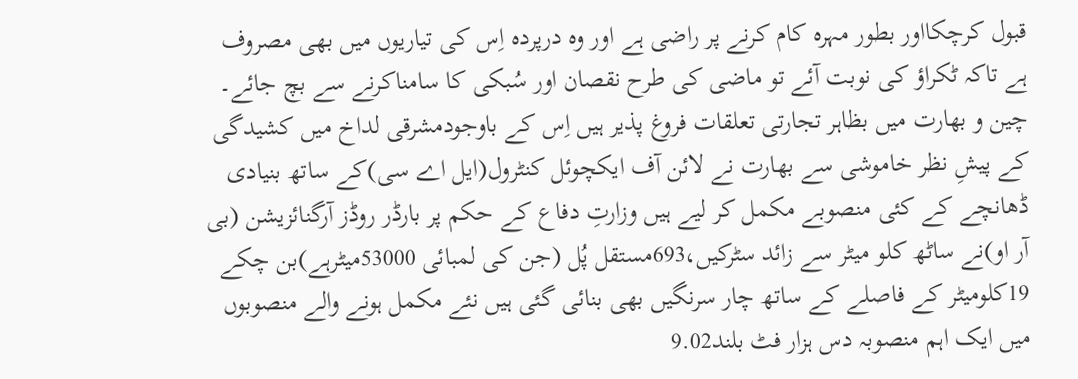قبول کرچکااور بطور مہرہ کام کرنے پر راضی ہے اور وہ درپردہ اِس کی تیاریوں میں بھی مصروف ہے تاکہ ٹکراؤ کی نوبت آئے تو ماضی کی طرح نقصان اور سُبکی کا سامناکرنے سے بچ جائے۔
چین و بھارت میں بظاہر تجارتی تعلقات فروغ پذیر ہیں اِس کے باوجودمشرقی لداخ میں کشیدگی کے پیشِ نظر خاموشی سے بھارت نے لائن آف ایکچوئل کنٹرول(ایل اے سی)کے ساتھ بنیادی ڈھانچے کے کئی منصوبے مکمل کر لیے ہیں وزارتِ دفاع کے حکم پر بارڈر روڈز آرگنائزیشن (بی آر او)نے ساٹھ کلو میٹر سے زائد سٹرکیں،693مستقل پُل (جن کی لمبائی 53000میٹرہے)بن چکے 19کلومیٹر کے فاصلے کے ساتھ چار سرنگیں بھی بنائی گئی ہیں نئے مکمل ہونے والے منصوبوں میں ایک اہم منصوبہ دس ہزار فٹ بلند9.02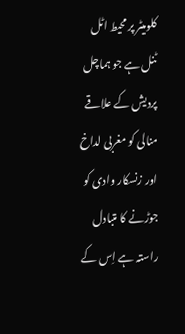کلومیٹر پر محیط اٹل ٹنل ہے جو ہماچل پردیش کے علاقے منالی کو مغربی لداخ اور زنسکار وادی کو جوڑنے کا متبادل راستہ ہے اِس کے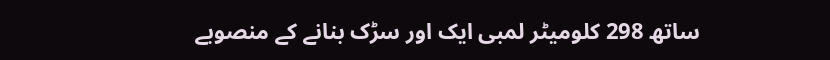ساتھ 298 کلومیٹر لمبی ایک اور سڑک بنانے کے منصوبے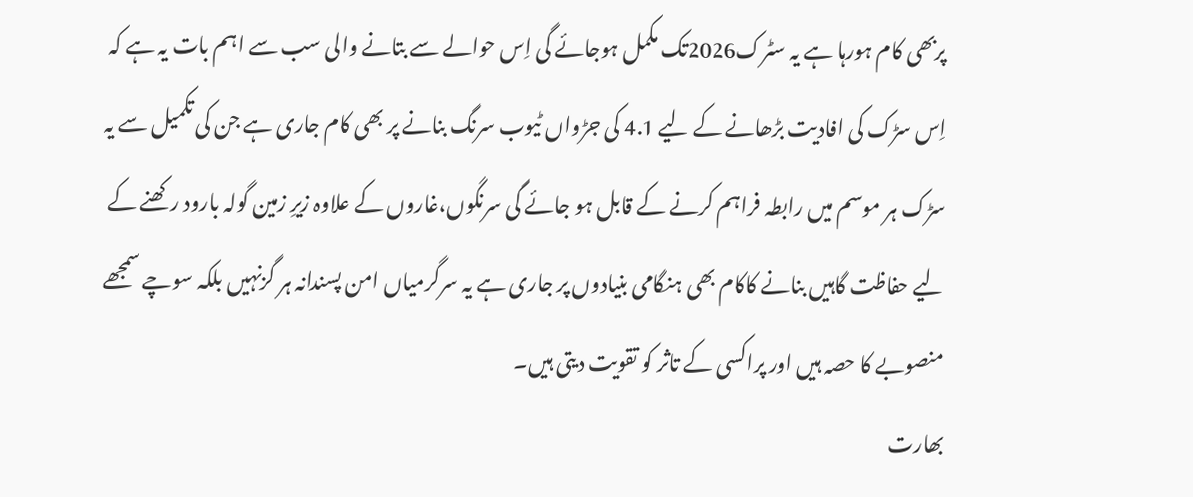پربھی کام ہورہا ہے یہ سٹرک2026تک مکمل ہوجائے گی اِس حوالے سے بتانے والی سب سے اہم بات یہ ہے کہ اِس سڑک کی افادیت بڑھانے کے لیے 4.1 کی جڑواں ٹیوب سرنگ بنانے پر بھی کام جاری ہے جن کی تکمیل سے یہ سڑک ہر موسم میں رابطہ فراہم کرنے کے قابل ہو جائے گی سرنگوں،غاروں کے علاوہ زیرِ زمین گولہ بارود رکھنے کے لیے حفاظت گاہیں بنانے کاکام بھی ہنگامی بنیادوں پر جاری ہے یہ سرگرمیاں امن پسندانہ ہر گزنہیں بلکہ سوچے سمجھے منصوبے کا حصہ ہیں اور پراکسی کے تاثر کو تقویت دیتی ہیں۔
بھارت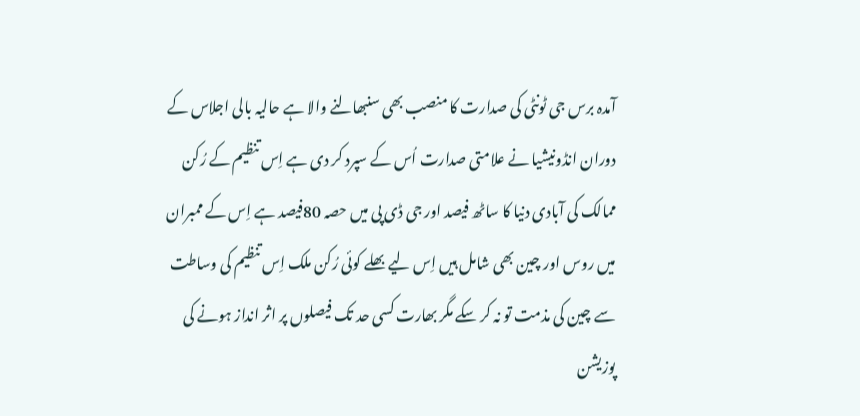آمدہ برس جی ٹونٹی کی صدارت کا منصب بھی سنبھالنے والا ہے حالیہ بالی اجلاس کے دوران انڈونیشیا نے علامتی صدارت اُس کے سپرد کر دی ہے اِس تنظیم کے رُکن ممالک کی آبادی دنیا کا ساٹھ فیصد اور جی ڈی پی میں حصہ 80فیصد ہے اِس کے ممبران میں روس اور چین بھی شامل ہیں اِس لیے بھلے کوئی رُکن ملک اِس تنظیم کی وساطت سے چین کی مذمت تو نہ کر سکے مگر بھارت کسی حد تک فیصلوں پر اثر انداز ہونے کی پوزیشن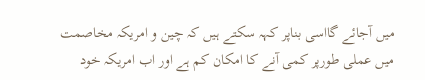میں آجائے گااسی بناپر کہہ سکتے ہیں کہ چین و امریکہ مخاصمت میں عملی طورپر کمی آنے کا امکان کم ہے اور اب امریکہ خود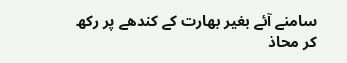سامنے آئے بغیر بھارت کے کندھے پر رکھ کر محاذ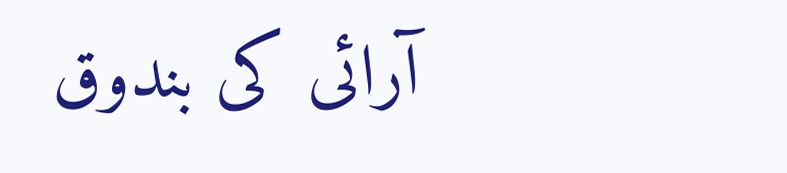آرائی کی بندوق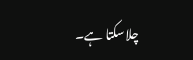چلاسکتا ہے۔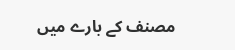مصنف کے بارے میں